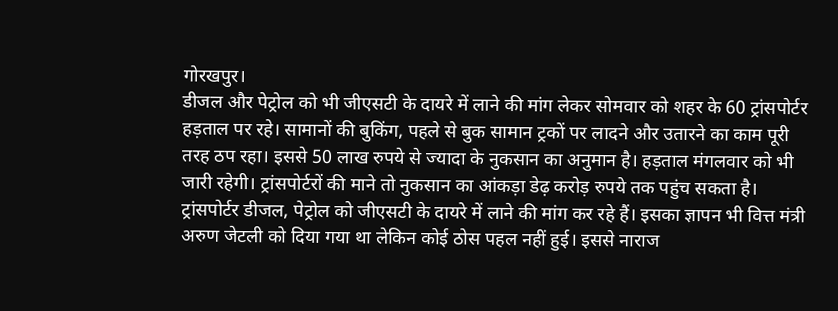गोरखपुर।
डीजल और पेट्रोल को भी जीएसटी के दायरे में लाने की मांग लेकर सोमवार को शहर के 60 ट्रांसपोर्टर हड़ताल पर रहे। सामानों की बुकिंग, पहले से बुक सामान ट्रकों पर लादने और उतारने का काम पूरी तरह ठप रहा। इससे 50 लाख रुपये से ज्यादा के नुकसान का अनुमान है। हड़ताल मंगलवार को भी जारी रहेगी। ट्रांसपोर्टरों की माने तो नुकसान का आंकड़ा डेढ़ करोड़ रुपये तक पहुंच सकता है।
ट्रांसपोर्टर डीजल, पेट्रोल को जीएसटी के दायरे में लाने की मांग कर रहे हैं। इसका ज्ञापन भी वित्त मंत्री अरुण जेटली को दिया गया था लेकिन कोई ठोस पहल नहीं हुई। इससे नाराज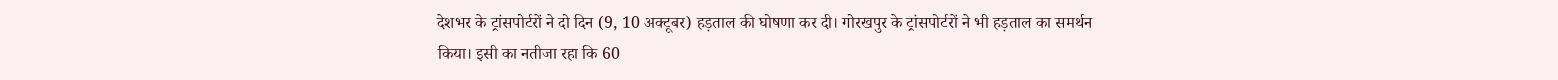देशभर के ट्रांसपोर्टरों ने दो दिन (9, 10 अक्टूबर) हड़ताल की घोषणा कर दी। गोरखपुर के ट्रांसपोर्टरों ने भी हड़ताल का समर्थन किया। इसी का नतीजा रहा कि 60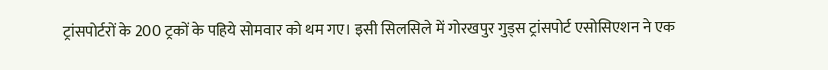ट्रांसपोर्टरों के 200 ट्रकों के पहिये सोमवार को थम गए। इसी सिलसिले में गोरखपुर गुड्स ट्रांसपोर्ट एसोसिएशन ने एक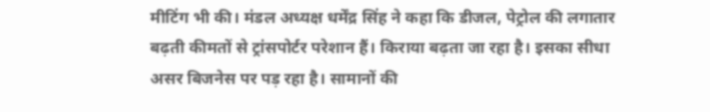मीटिंग भी की। मंडल अध्यक्ष धर्मेंद्र सिंह ने कहा कि डीजल, पेट्रोल की लगातार बढ़ती कीमतों से ट्रांसपोर्टर परेशान हैं। किराया बढ़ता जा रहा है। इसका सीधा असर बिजनेस पर पड़ रहा है। सामानों की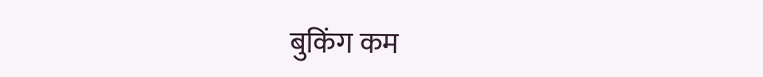बुकिंग कम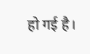हो गई है।